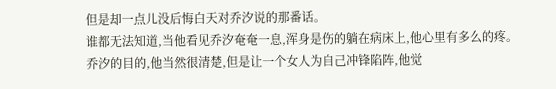但是却一点儿没后悔白天对乔汐说的那番话。
谁都无法知道,当他看见乔汐奄奄一息,浑身是伤的躺在病床上,他心里有多么的疼。
乔汐的目的,他当然很清楚,但是让一个女人为自己冲锋陷阵,他觉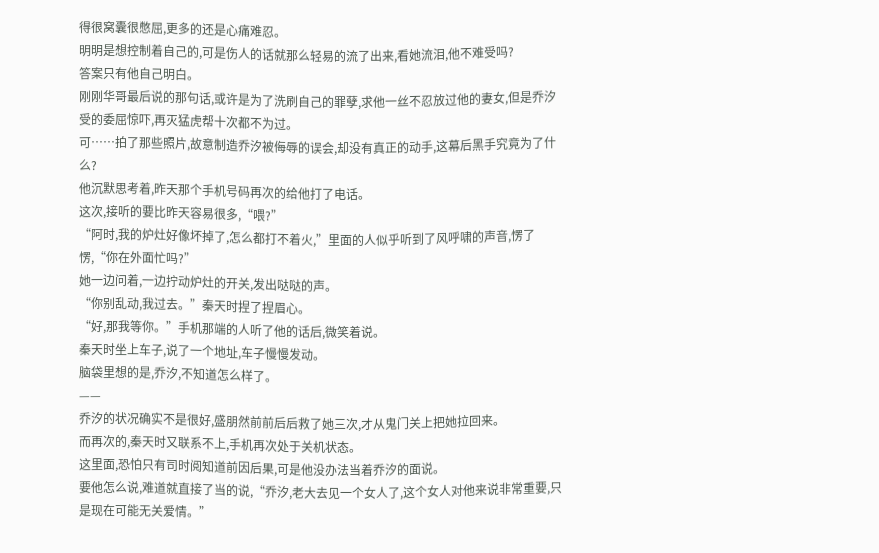得很窝囊很憋屈,更多的还是心痛难忍。
明明是想控制着自己的,可是伤人的话就那么轻易的流了出来,看她流泪,他不难受吗?
答案只有他自己明白。
刚刚华哥最后说的那句话,或许是为了洗刷自己的罪孽,求他一丝不忍放过他的妻女,但是乔汐受的委屈惊吓,再灭猛虎帮十次都不为过。
可……拍了那些照片,故意制造乔汐被侮辱的误会,却没有真正的动手,这幕后黑手究竟为了什么?
他沉默思考着,昨天那个手机号码再次的给他打了电话。
这次,接听的要比昨天容易很多,“喂?”
“阿时,我的炉灶好像坏掉了,怎么都打不着火,”里面的人似乎听到了风呼啸的声音,愣了愣,“你在外面忙吗?”
她一边问着,一边拧动炉灶的开关,发出哒哒的声。
“你别乱动,我过去。”秦天时捏了捏眉心。
“好,那我等你。”手机那端的人听了他的话后,微笑着说。
秦天时坐上车子,说了一个地址,车子慢慢发动。
脑袋里想的是,乔汐,不知道怎么样了。
——
乔汐的状况确实不是很好,盛朋然前前后后救了她三次,才从鬼门关上把她拉回来。
而再次的,秦天时又联系不上,手机再次处于关机状态。
这里面,恐怕只有司时阅知道前因后果,可是他没办法当着乔汐的面说。
要他怎么说,难道就直接了当的说,“乔汐,老大去见一个女人了,这个女人对他来说非常重要,只是现在可能无关爱情。”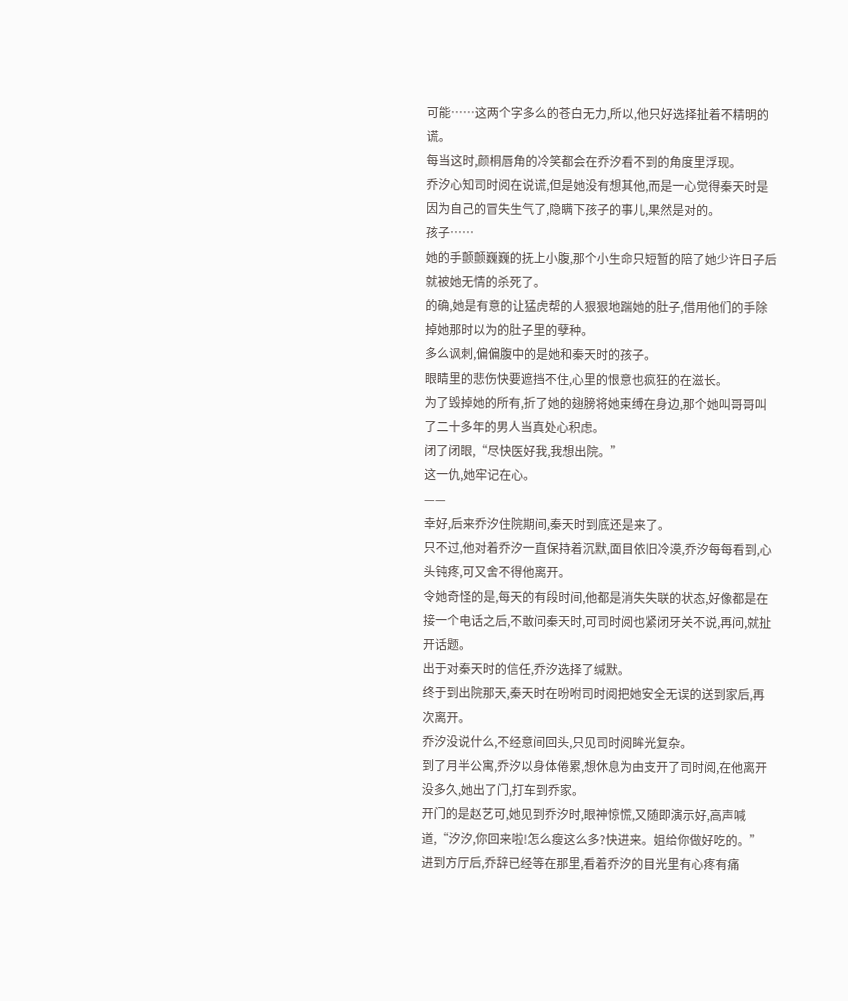可能……这两个字多么的苍白无力,所以,他只好选择扯着不精明的谎。
每当这时,颜桐唇角的冷笑都会在乔汐看不到的角度里浮现。
乔汐心知司时阅在说谎,但是她没有想其他,而是一心觉得秦天时是因为自己的冒失生气了,隐瞒下孩子的事儿,果然是对的。
孩子……
她的手颤颤巍巍的抚上小腹,那个小生命只短暂的陪了她少许日子后就被她无情的杀死了。
的确,她是有意的让猛虎帮的人狠狠地踹她的肚子,借用他们的手除掉她那时以为的肚子里的孽种。
多么讽刺,偏偏腹中的是她和秦天时的孩子。
眼睛里的悲伤快要遮挡不住,心里的恨意也疯狂的在滋长。
为了毁掉她的所有,折了她的翅膀将她束缚在身边,那个她叫哥哥叫了二十多年的男人当真处心积虑。
闭了闭眼,“尽快医好我,我想出院。”
这一仇,她牢记在心。
——
幸好,后来乔汐住院期间,秦天时到底还是来了。
只不过,他对着乔汐一直保持着沉默,面目依旧冷漠,乔汐每每看到,心头钝疼,可又舍不得他离开。
令她奇怪的是,每天的有段时间,他都是消失失联的状态,好像都是在接一个电话之后,不敢问秦天时,可司时阅也紧闭牙关不说,再问,就扯开话题。
出于对秦天时的信任,乔汐选择了缄默。
终于到出院那天,秦天时在吩咐司时阅把她安全无误的送到家后,再次离开。
乔汐没说什么,不经意间回头,只见司时阅眸光复杂。
到了月半公寓,乔汐以身体倦累,想休息为由支开了司时阅,在他离开没多久,她出了门,打车到乔家。
开门的是赵艺可,她见到乔汐时,眼神惊慌,又随即演示好,高声喊道,“汐汐,你回来啦!怎么瘦这么多?快进来。姐给你做好吃的。”
进到方厅后,乔辞已经等在那里,看着乔汐的目光里有心疼有痛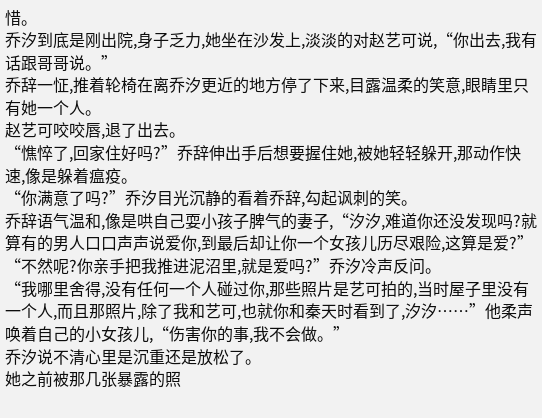惜。
乔汐到底是刚出院,身子乏力,她坐在沙发上,淡淡的对赵艺可说,“你出去,我有话跟哥哥说。”
乔辞一怔,推着轮椅在离乔汐更近的地方停了下来,目露温柔的笑意,眼睛里只
有她一个人。
赵艺可咬咬唇,退了出去。
“憔悴了,回家住好吗?”乔辞伸出手后想要握住她,被她轻轻躲开,那动作快速,像是躲着瘟疫。
“你满意了吗?”乔汐目光沉静的看着乔辞,勾起讽刺的笑。
乔辞语气温和,像是哄自己耍小孩子脾气的妻子,“汐汐,难道你还没发现吗?就算有的男人口口声声说爱你,到最后却让你一个女孩儿历尽艰险,这算是爱?”
“不然呢?你亲手把我推进泥沼里,就是爱吗?”乔汐冷声反问。
“我哪里舍得,没有任何一个人碰过你,那些照片是艺可拍的,当时屋子里没有一个人,而且那照片,除了我和艺可,也就你和秦天时看到了,汐汐……”他柔声唤着自己的小女孩儿,“伤害你的事,我不会做。”
乔汐说不清心里是沉重还是放松了。
她之前被那几张暴露的照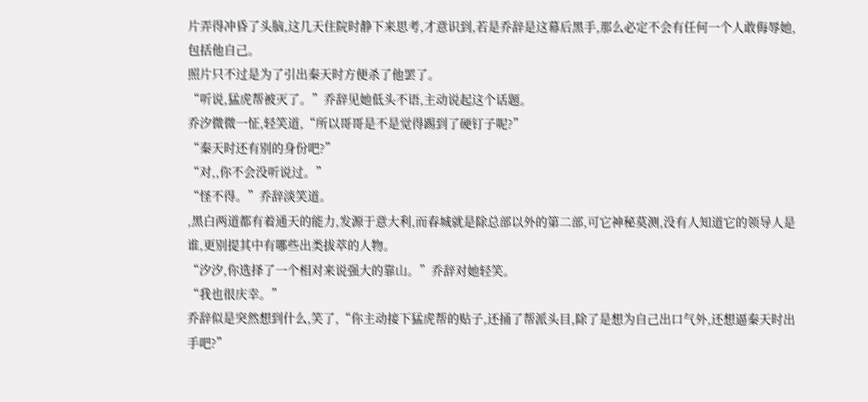片弄得冲昏了头脑,这几天住院时静下来思考,才意识到,若是乔辞是这幕后黑手,那么必定不会有任何一个人敢侮辱她,包括他自己。
照片只不过是为了引出秦天时方便杀了他罢了。
“听说,猛虎帮被灭了。”乔辞见她低头不语,主动说起这个话题。
乔汐微微一怔,轻笑道,“所以哥哥是不是觉得踢到了硬钉子呢?”
“秦天时还有别的身份吧?”
“对,,你不会没听说过。”
“怪不得。”乔辞淡笑道。
,黑白两道都有着通天的能力,发源于意大利,而春城就是除总部以外的第二部,可它神秘莫测,没有人知道它的领导人是谁,更别提其中有哪些出类拔萃的人物。
“汐汐,你选择了一个相对来说强大的靠山。”乔辞对她轻笑。
“我也很庆幸。”
乔辞似是突然想到什么,笑了,“你主动接下猛虎帮的贴子,还捅了帮派头目,除了是想为自己出口气外,还想逼秦天时出手吧?”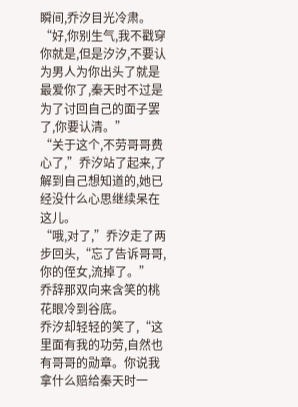瞬间,乔汐目光冷肃。
“好,你别生气,我不戳穿你就是,但是汐汐,不要认为男人为你出头了就是最爱你了,秦天时不过是为了讨回自己的面子罢了,你要认清。”
“关于这个,不劳哥哥费心了,”乔汐站了起来,了解到自己想知道的,她已经没什么心思继续呆在这儿。
“哦,对了,”乔汐走了两步回头,“忘了告诉哥哥,你的侄女,流掉了。”
乔辞那双向来含笑的桃花眼冷到谷底。
乔汐却轻轻的笑了,“这里面有我的功劳,自然也有哥哥的勋章。你说我拿什么赔给秦天时一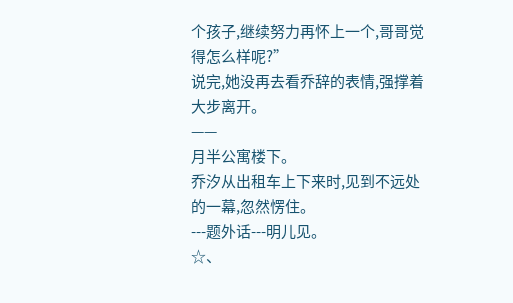个孩子,继续努力再怀上一个,哥哥觉得怎么样呢?”
说完,她没再去看乔辞的表情,强撑着大步离开。
——
月半公寓楼下。
乔汐从出租车上下来时,见到不远处的一幕,忽然愣住。
---题外话---明儿见。
☆、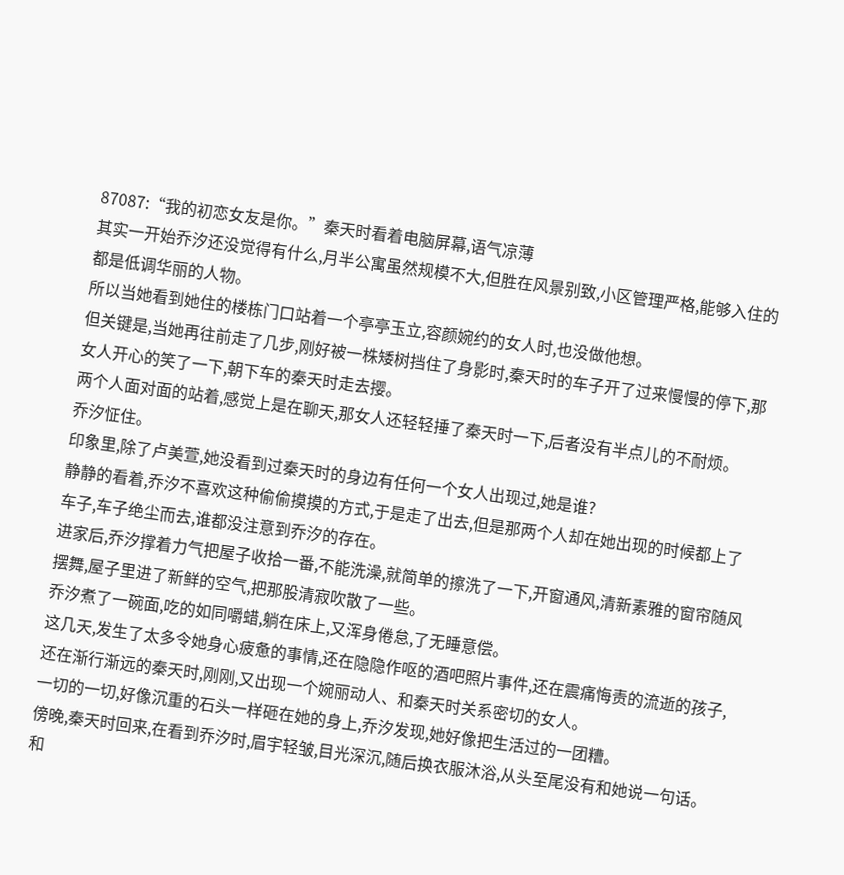87087:“我的初恋女友是你。”秦天时看着电脑屏幕,语气凉薄
其实一开始乔汐还没觉得有什么,月半公寓虽然规模不大,但胜在风景别致,小区管理严格,能够入住的都是低调华丽的人物。
所以当她看到她住的楼栋门口站着一个亭亭玉立,容颜婉约的女人时,也没做他想。
但关键是,当她再往前走了几步,刚好被一株矮树挡住了身影时,秦天时的车子开了过来慢慢的停下,那女人开心的笑了一下,朝下车的秦天时走去撄。
两个人面对面的站着,感觉上是在聊天,那女人还轻轻捶了秦天时一下,后者没有半点儿的不耐烦。
乔汐怔住。
印象里,除了卢美萱,她没看到过秦天时的身边有任何一个女人出现过,她是谁?
静静的看着,乔汐不喜欢这种偷偷摸摸的方式,于是走了出去,但是那两个人却在她出现的时候都上了车子,车子绝尘而去,谁都没注意到乔汐的存在。
进家后,乔汐撑着力气把屋子收拾一番,不能洗澡,就简单的擦洗了一下,开窗通风,清新素雅的窗帘随风摆舞,屋子里进了新鲜的空气,把那股清寂吹散了一些。
乔汐煮了一碗面,吃的如同嚼蜡,躺在床上,又浑身倦怠,了无睡意偿。
这几天,发生了太多令她身心疲惫的事情,还在隐隐作呕的酒吧照片事件,还在震痛悔责的流逝的孩子,还在渐行渐远的秦天时,刚刚,又出现一个婉丽动人、和秦天时关系密切的女人。
一切的一切,好像沉重的石头一样砸在她的身上,乔汐发现,她好像把生活过的一团糟。
傍晚,秦天时回来,在看到乔汐时,眉宇轻皱,目光深沉,随后换衣服沐浴,从头至尾没有和她说一句话。
和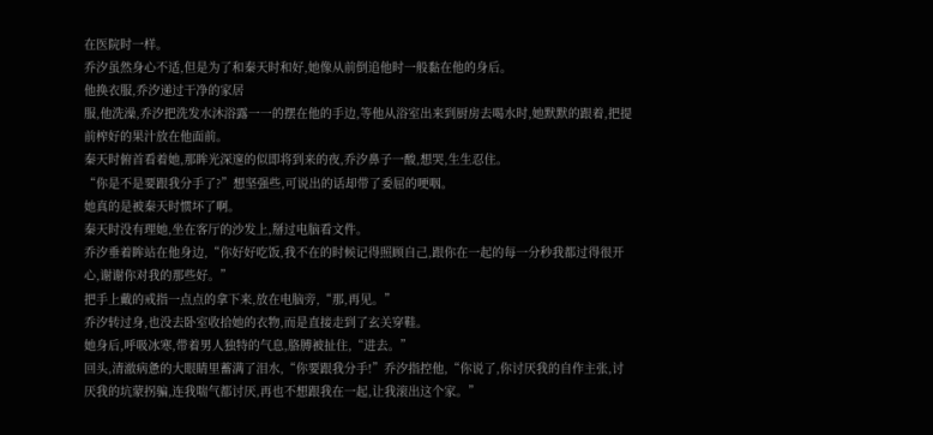在医院时一样。
乔汐虽然身心不适,但是为了和秦天时和好,她像从前倒追他时一般黏在他的身后。
他换衣服,乔汐递过干净的家居
服,他洗澡,乔汐把洗发水沐浴露一一的摆在他的手边,等他从浴室出来到厨房去喝水时,她默默的跟着,把提前榨好的果汁放在他面前。
秦天时俯首看着她,那眸光深邃的似即将到来的夜,乔汐鼻子一酸,想哭,生生忍住。
“你是不是要跟我分手了?”想坚强些,可说出的话却带了委屈的哽咽。
她真的是被秦天时惯坏了啊。
秦天时没有理她,坐在客厅的沙发上,掰过电脑看文件。
乔汐垂着眸站在他身边,“你好好吃饭,我不在的时候记得照顾自己,跟你在一起的每一分秒我都过得很开心,谢谢你对我的那些好。”
把手上戴的戒指一点点的拿下来,放在电脑旁,“那,再见。”
乔汐转过身,也没去卧室收拾她的衣物,而是直接走到了玄关穿鞋。
她身后,呼吸冰寒,带着男人独特的气息,胳膊被扯住,“进去。”
回头,清澈病惫的大眼睛里蓄满了泪水,“你要跟我分手!”乔汐指控他,“你说了,你讨厌我的自作主张,讨厌我的坑蒙拐骗,连我喘气都讨厌,再也不想跟我在一起,让我滚出这个家。”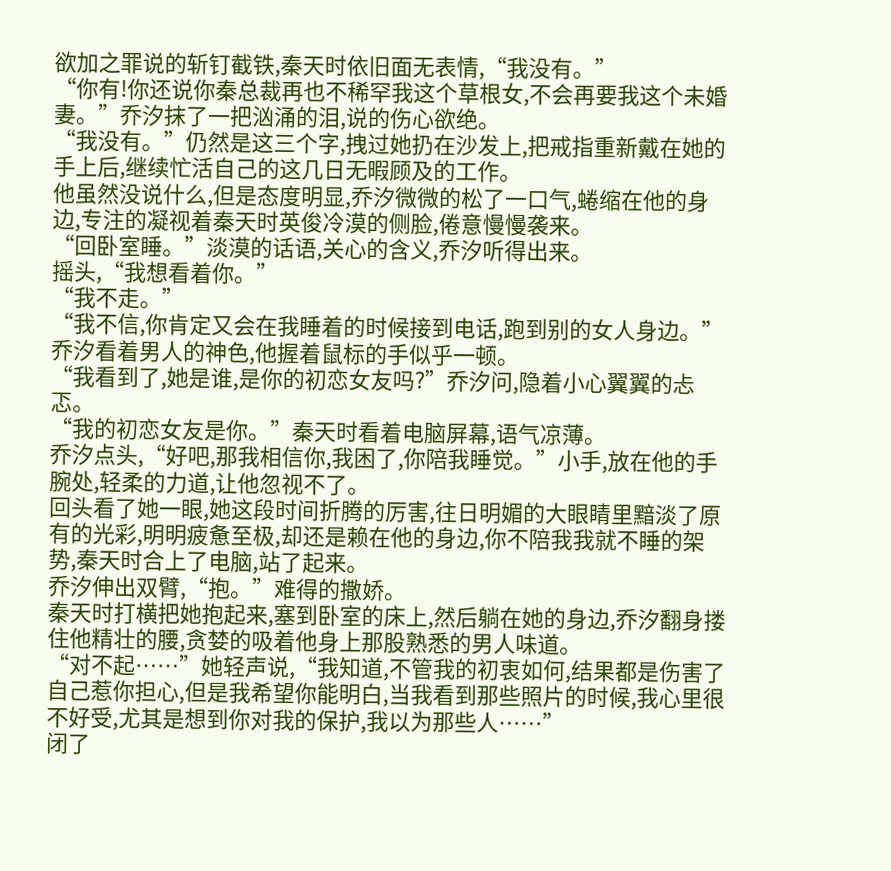欲加之罪说的斩钉截铁,秦天时依旧面无表情,“我没有。”
“你有!你还说你秦总裁再也不稀罕我这个草根女,不会再要我这个未婚妻。”乔汐抹了一把汹涌的泪,说的伤心欲绝。
“我没有。”仍然是这三个字,拽过她扔在沙发上,把戒指重新戴在她的手上后,继续忙活自己的这几日无暇顾及的工作。
他虽然没说什么,但是态度明显,乔汐微微的松了一口气,蜷缩在他的身边,专注的凝视着秦天时英俊冷漠的侧脸,倦意慢慢袭来。
“回卧室睡。”淡漠的话语,关心的含义,乔汐听得出来。
摇头,“我想看着你。”
“我不走。”
“我不信,你肯定又会在我睡着的时候接到电话,跑到别的女人身边。”乔汐看着男人的神色,他握着鼠标的手似乎一顿。
“我看到了,她是谁,是你的初恋女友吗?”乔汐问,隐着小心翼翼的忐忑。
“我的初恋女友是你。”秦天时看着电脑屏幕,语气凉薄。
乔汐点头,“好吧,那我相信你,我困了,你陪我睡觉。”小手,放在他的手腕处,轻柔的力道,让他忽视不了。
回头看了她一眼,她这段时间折腾的厉害,往日明媚的大眼睛里黯淡了原有的光彩,明明疲惫至极,却还是赖在他的身边,你不陪我我就不睡的架势,秦天时合上了电脑,站了起来。
乔汐伸出双臂,“抱。”难得的撒娇。
秦天时打横把她抱起来,塞到卧室的床上,然后躺在她的身边,乔汐翻身搂住他精壮的腰,贪婪的吸着他身上那股熟悉的男人味道。
“对不起……”她轻声说,“我知道,不管我的初衷如何,结果都是伤害了自己惹你担心,但是我希望你能明白,当我看到那些照片的时候,我心里很不好受,尤其是想到你对我的保护,我以为那些人……”
闭了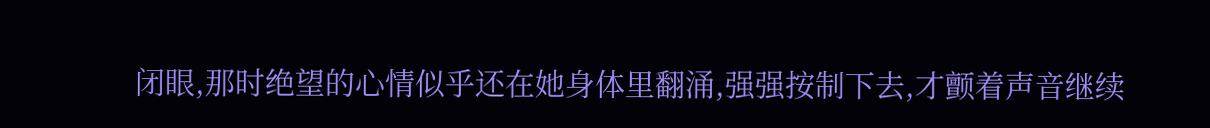闭眼,那时绝望的心情似乎还在她身体里翻涌,强强按制下去,才颤着声音继续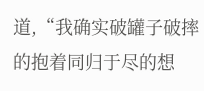道,“我确实破罐子破摔的抱着同归于尽的想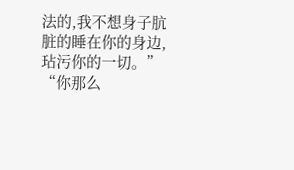法的,我不想身子肮脏的睡在你的身边,玷污你的一切。”
“你那么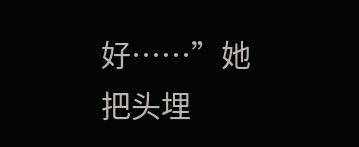好……”她把头埋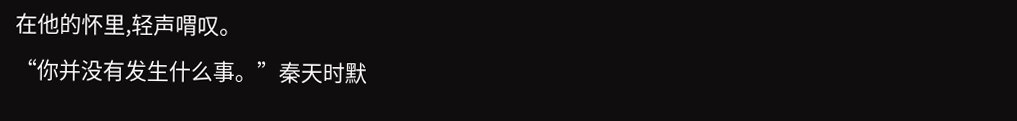在他的怀里,轻声喟叹。
“你并没有发生什么事。”秦天时默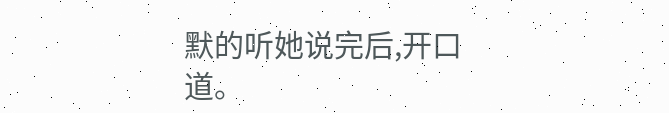默的听她说完后,开口道。